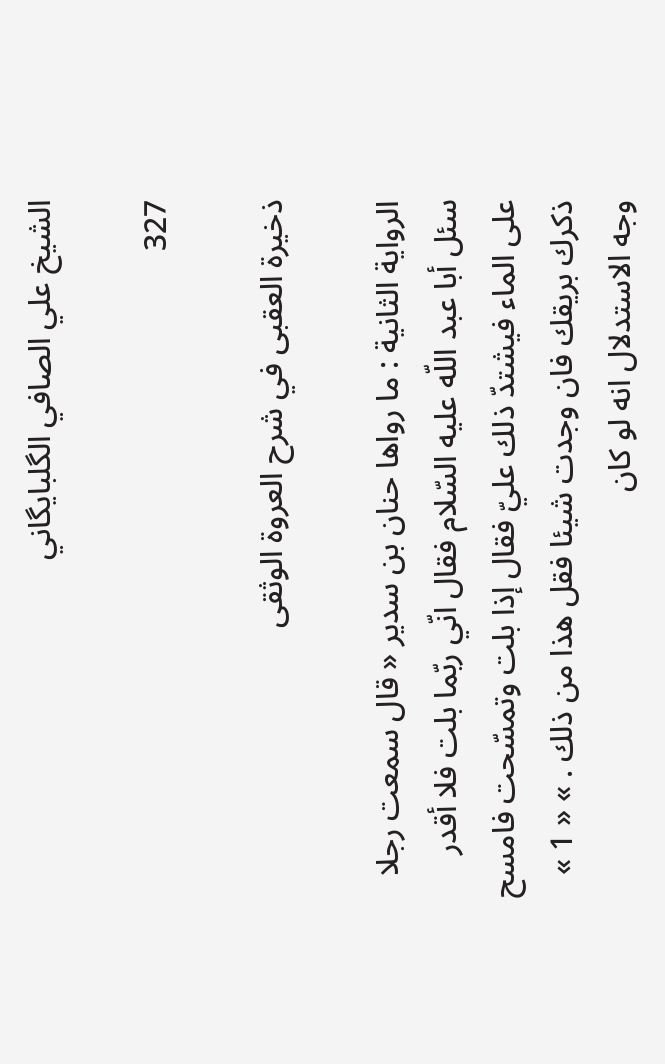الشيخ علي الصافي الگلبايگاني

327

ذخيرة العقبى في شرح العروة الوثقى

الرواية الثانية : ما رواها حنان بن سدير « قال سمعت رجلا سئل أبا عبد اللّه عليه السّلام فقال انّي ربّما بلت فلا أقدر على الماء فيشتدّ ذلك عليّ فقال إذا بلت وتمسّحت فامسح ذكرك بريقك فان وجدت شيئا فقل هذا من ذلك . » « 1 » وجه الاستدلال انه لو كان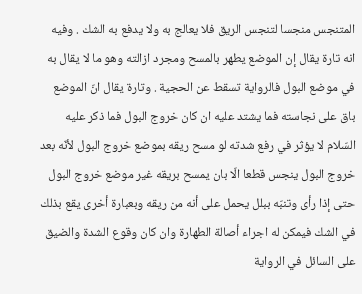المتنجس منجسا لتنجس الريق فلا يعالج به ولا يدفع به الشك . وفيه انه تارة يقال إن الموضع يطهر بالمسح ومجرد ازالته وهو ما لا يقال به في موضع البول فالرواية تسقط عن الحجية . وتارة يقال انّ الموضع باق على نجاسته فما يشتد عليه ان كان خروج البول فما ذكر عليه السّلام لا يؤثر في رفع شدته لو مسح ريقه بموضع خروج البول لأنّه بعد خروج البول ينجس قطعا الّا بان يمسح بريقه غير موضع خروج البول حتى إذا رأى وتنبّه ببلل يحمل على أنه من ريقه وبعبارة أخرى يقع بذلك في الشك فيمكن له اجراء أصالة الطهارة وان كان وقوع الشدة والضيق على السائل في الرواية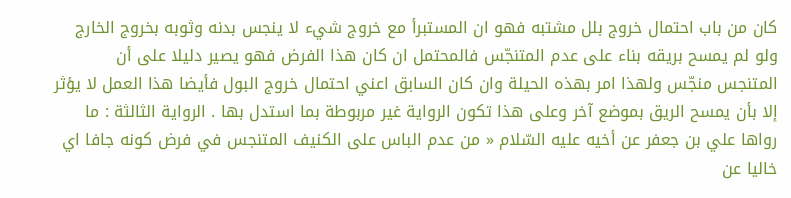كان من باب احتمال خروج بلل مشتبه فهو ان المستبرأ مع خروج شيء لا ينجس بدنه وثوبه بخروج الخارج ولو لم يمسح بريقه بناء على عدم المتنجّس فالمحتمل ان كان هذا الفرض فهو يصير دليلا على أن المتنجس منجّس ولهذا امر بهذه الحيلة وان كان السابق اعني احتمال خروج البول فأيضا هذا العمل لا يؤثر إلا بأن يمسح الريق بموضع آخر وعلى هذا تكون الرواية غير مربوطة بما استدل بها . الرواية الثالثة : ما رواها علي بن جعفر عن أخيه عليه السّلام « من عدم الباس على الكنيف المتنجس في فرض كونه جافا اي خاليا عن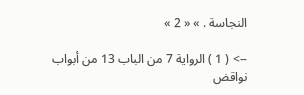النجاسة . » « 2 »

--> ( 1 ) الرواية 7 من الباب 13 من أبواب نواقض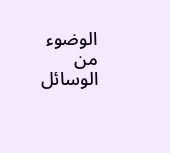الوضوء من الوسائل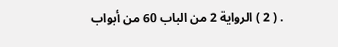. ( 2 ) الرواية 2 من الباب 60 من أبواب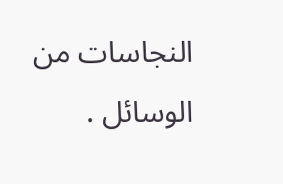النجاسات من الوسائل .